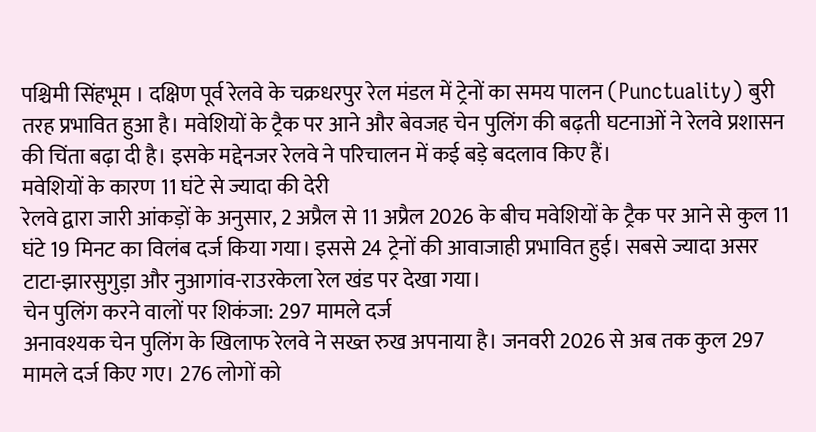पश्चिमी सिंहभूम । दक्षिण पूर्व रेलवे के चक्रधरपुर रेल मंडल में ट्रेनों का समय पालन (Punctuality) बुरी तरह प्रभावित हुआ है। मवेशियों के ट्रैक पर आने और बेवजह चेन पुलिंग की बढ़ती घटनाओं ने रेलवे प्रशासन की चिंता बढ़ा दी है। इसके मद्देनजर रेलवे ने परिचालन में कई बड़े बदलाव किए हैं।
मवेशियों के कारण 11 घंटे से ज्यादा की देरी
रेलवे द्वारा जारी आंकड़ों के अनुसार, 2 अप्रैल से 11 अप्रैल 2026 के बीच मवेशियों के ट्रैक पर आने से कुल 11 घंटे 19 मिनट का विलंब दर्ज किया गया। इससे 24 ट्रेनों की आवाजाही प्रभावित हुई। सबसे ज्यादा असर टाटा-झारसुगुड़ा और नुआगांव-राउरकेला रेल खंड पर देखा गया।
चेन पुलिंग करने वालों पर शिकंजा: 297 मामले दर्ज
अनावश्यक चेन पुलिंग के खिलाफ रेलवे ने सख्त रुख अपनाया है। जनवरी 2026 से अब तक कुल 297 मामले दर्ज किए गए। 276 लोगों को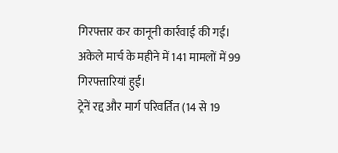गिरफ्तार कर कानूनी कार्रवाई की गई। अकेले मार्च के महीने में 141 मामलों में 99 गिरफ्तारियां हुईं।
ट्रेनें रद्द और मार्ग परिवर्तित (14 से 19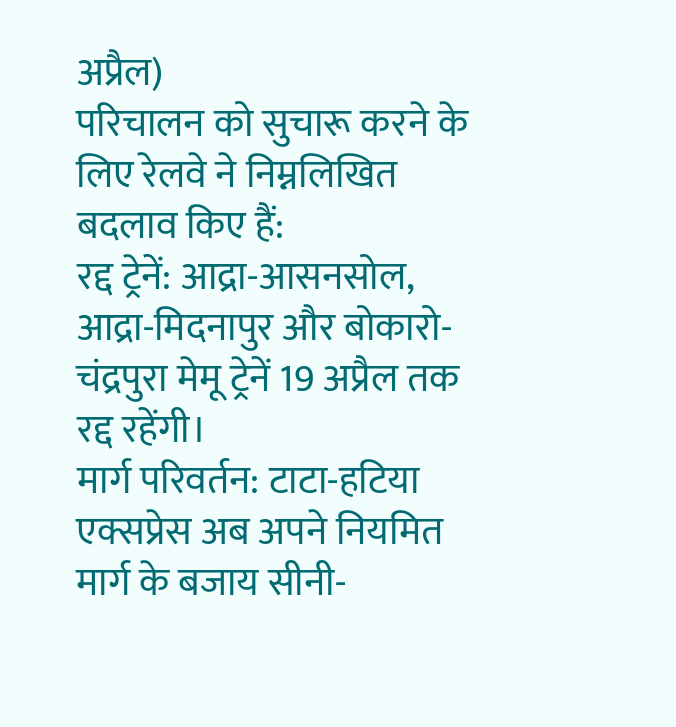अप्रैल)
परिचालन को सुचारू करने के लिए रेलवे ने निम्नलिखित बदलाव किए हैं:
रद्द ट्रेनें: आद्रा-आसनसोल, आद्रा-मिदनापुर और बोकारो-चंद्रपुरा मेमू ट्रेनें 19 अप्रैल तक रद्द रहेंगी।
मार्ग परिवर्तन: टाटा-हटिया एक्सप्रेस अब अपने नियमित मार्ग के बजाय सीनी-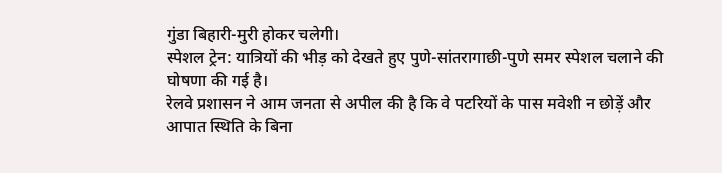गुंडा बिहारी-मुरी होकर चलेगी।
स्पेशल ट्रेन: यात्रियों की भीड़ को देखते हुए पुणे-सांतरागाछी-पुणे समर स्पेशल चलाने की घोषणा की गई है।
रेलवे प्रशासन ने आम जनता से अपील की है कि वे पटरियों के पास मवेशी न छोड़ें और आपात स्थिति के बिना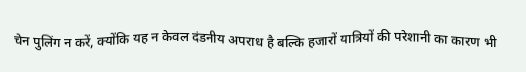चेन पुलिंग न करें, क्योंकि यह न केवल दंडनीय अपराध है बल्कि हजारों यात्रियों की परेशानी का कारण भी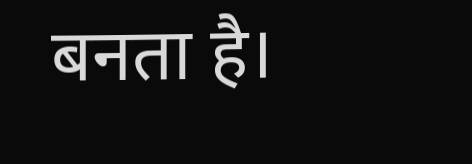बनता है।